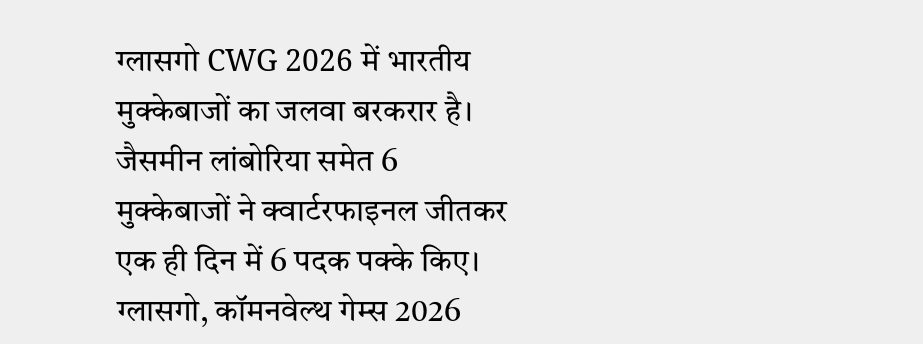ग्लासगो CWG 2026 में भारतीय मुक्केबाजों का जलवा बरकरार है। जैसमीन लांबोरिया समेत 6 मुक्केबाजों ने क्वार्टरफाइनल जीतकर एक ही दिन में 6 पदक पक्के किए।
ग्लासगो, कॉमनवेल्थ गेम्स 2026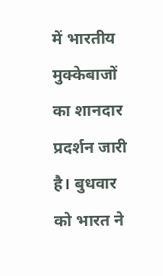में भारतीय मुक्केबाजों का शानदार प्रदर्शन जारी है। बुधवार को भारत ने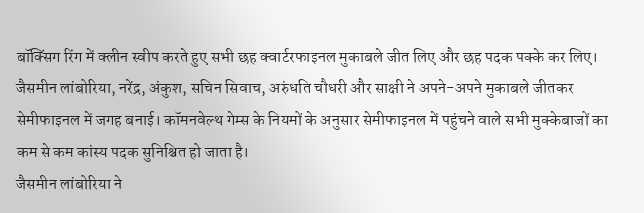बॉक्सिंग रिंग में क्लीन स्वीप करते हुए सभी छह क्वार्टरफाइनल मुकाबले जीत लिए और छह पदक पक्के कर लिए। जैसमीन लांबोरिया, नरेंद्र, अंकुश, सचिन सिवाच, अरुंधति चौधरी और साक्षी ने अपने-अपने मुकाबले जीतकर सेमीफाइनल में जगह बनाई। कॉमनवेल्थ गेम्स के नियमों के अनुसार सेमीफाइनल में पहुंचने वाले सभी मुक्केबाजों का कम से कम कांस्य पदक सुनिश्चित हो जाता है।
जैसमीन लांबोरिया ने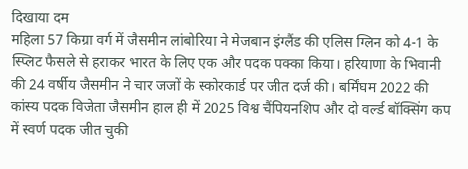दिखाया दम
महिला 57 किग्रा वर्ग में जैसमीन लांबोरिया ने मेजबान इंग्लैंड की एलिस ग्लिन को 4-1 के स्प्लिट फैसले से हराकर भारत के लिए एक और पदक पक्का किया। हरियाणा के भिवानी की 24 वर्षीय जैसमीन ने चार जजों के स्कोरकार्ड पर जीत दर्ज की। बर्मिंघम 2022 की कांस्य पदक विजेता जैसमीन हाल ही में 2025 विश्व चैंपियनशिप और दो वर्ल्ड बॉक्सिंग कप में स्वर्ण पदक जीत चुकी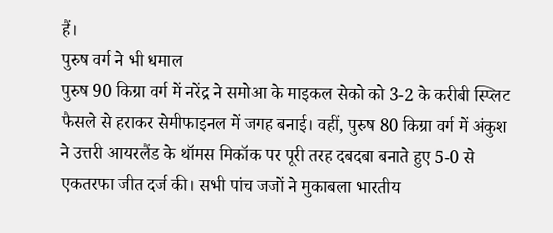हैं।
पुरुष वर्ग ने भी धमाल
पुरुष 90 किग्रा वर्ग में नरेंद्र ने समोआ के माइकल सेको को 3-2 के करीबी स्प्लिट फैसले से हराकर सेमीफाइनल में जगह बनाई। वहीं, पुरुष 80 किग्रा वर्ग में अंकुश ने उत्तरी आयरलैंड के थॉमस मिकॉक पर पूरी तरह दबदबा बनाते हुए 5-0 से एकतरफा जीत दर्ज की। सभी पांच जजों ने मुकाबला भारतीय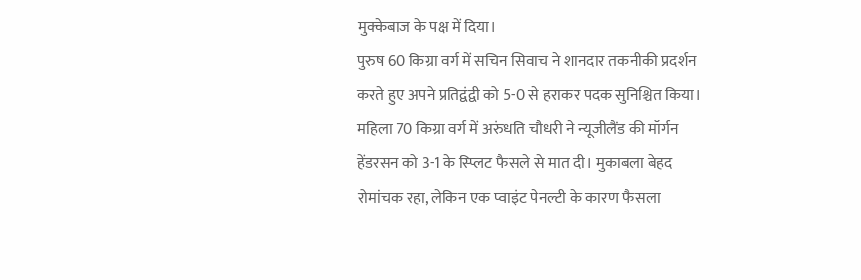मुक्केबाज के पक्ष में दिया।
पुरुष 60 किग्रा वर्ग में सचिन सिवाच ने शानदार तकनीकी प्रदर्शन करते हुए अपने प्रतिद्वंद्वी को 5-0 से हराकर पदक सुनिश्चित किया। महिला 70 किग्रा वर्ग में अरुंधति चौधरी ने न्यूजीलैंड की मॉर्गन हेंडरसन को 3-1 के स्प्लिट फैसले से मात दी। मुकाबला बेहद रोमांचक रहा, लेकिन एक प्वाइंट पेनल्टी के कारण फैसला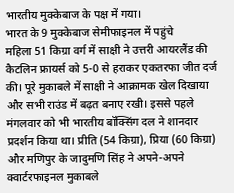भारतीय मुक्केबाज के पक्ष में गया।
भारत के 9 मुक्केबाज सेमीफाइनल में पहुंचे
महिला 51 किग्रा वर्ग में साक्षी ने उत्तरी आयरलैंड की कैटलिन फ्रायर्स को 5-0 से हराकर एकतरफा जीत दर्ज की। पूरे मुकाबले में साक्षी ने आक्रामक खेल दिखाया और सभी राउंड में बढ़त बनाए रखी। इससे पहले मंगलवार को भी भारतीय बॉक्सिंग दल ने शानदार प्रदर्शन किया था। प्रीति (54 किग्रा), प्रिया (60 किग्रा) और मणिपुर के जादुमणि सिंह ने अपने-अपने क्वार्टरफाइनल मुकाबले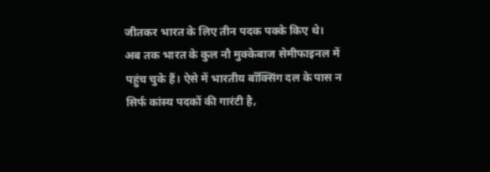जीतकर भारत के लिए तीन पदक पक्के किए थे।
अब तक भारत के कुल नौ मुक्केबाज सेमीफाइनल में पहुंच चुके हैं। ऐसे में भारतीय बॉक्सिंग दल के पास न सिर्फ कांस्य पदकों की गारंटी है,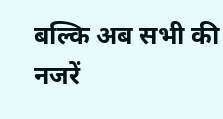बल्कि अब सभी की नजरें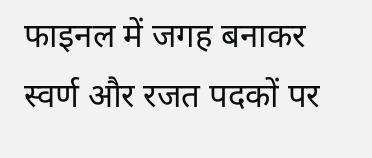फाइनल में जगह बनाकर स्वर्ण और रजत पदकों पर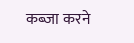कब्जा करने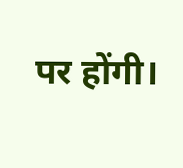पर होंगी।